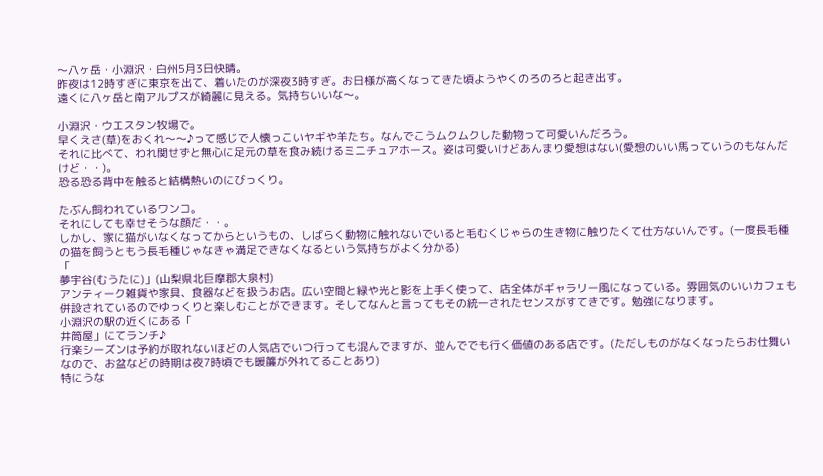〜八ヶ岳・小淵沢・白州5月3日快晴。
昨夜は12時すぎに東京を出て、着いたのが深夜3時すぎ。お日様が高くなってきた頃ようやくのろのろと起き出す。
遠くに八ヶ岳と南アルプスが綺麗に見える。気持ちいいな〜。

小淵沢・ウエスタン牧場で。
早くえさ(草)をおくれ〜〜♪って感じで人懐っこいヤギや羊たち。なんでこうムクムクした動物って可愛いんだろう。
それに比べて、われ関せずと無心に足元の草を食み続けるミニチュアホース。姿は可愛いけどあんまり愛想はない(愛想のいい馬っていうのもなんだけど・・)。
恐る恐る背中を触ると結構熱いのにびっくり。

たぶん飼われているワンコ。
それにしても幸せそうな顔だ・・。
しかし、家に猫がいなくなってからというもの、しばらく動物に触れないでいると毛むくじゃらの生き物に触りたくて仕方ないんです。(一度長毛種の猫を飼うともう長毛種じゃなきゃ満足できなくなるという気持ちがよく分かる)
「
夢宇谷(むうたに)」(山梨県北巨摩郡大泉村)
アンティーク雑貨や家具、食器などを扱うお店。広い空間と緑や光と影を上手く使って、店全体がギャラリー風になっている。雰囲気のいいカフェも併設されているのでゆっくりと楽しむことができます。そしてなんと言ってもその統一されたセンスがすてきです。勉強になります。
小淵沢の駅の近くにある「
井筒屋」にてランチ♪
行楽シーズンは予約が取れないほどの人気店でいつ行っても混んでますが、並んででも行く価値のある店です。(ただしものがなくなったらお仕舞いなので、お盆などの時期は夜7時頃でも暖簾が外れてることあり)
特にうな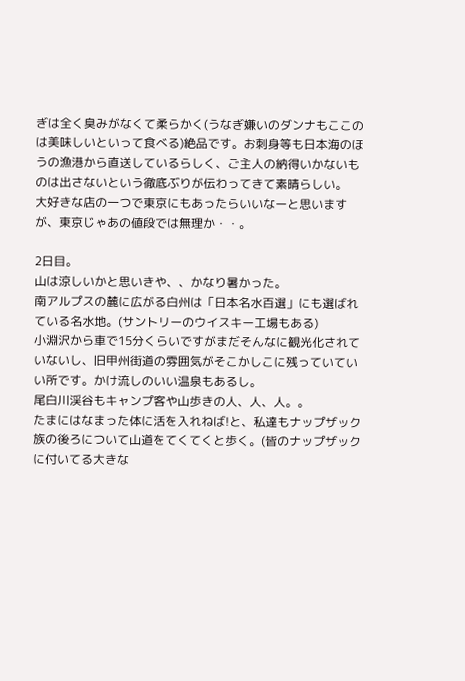ぎは全く臭みがなくて柔らかく(うなぎ嫌いのダンナもここのは美味しいといって食べる)絶品です。お刺身等も日本海のほうの漁港から直送しているらしく、ご主人の納得いかないものは出さないという徹底ぶりが伝わってきて素晴らしい。
大好きな店の一つで東京にもあったらいいなーと思いますが、東京じゃあの値段では無理か・・。

2日目。
山は涼しいかと思いきや、、かなり暑かった。
南アルプスの麓に広がる白州は「日本名水百選」にも選ばれている名水地。(サントリーのウイスキー工場もある)
小淵沢から車で15分くらいですがまだそんなに観光化されていないし、旧甲州街道の雰囲気がそこかしこに残っていていい所です。かけ流しのいい温泉もあるし。
尾白川渓谷もキャンプ客や山歩きの人、人、人。。
たまにはなまった体に活を入れねば!と、私達もナップザック族の後ろについて山道をてくてくと歩く。(皆のナップザックに付いてる大きな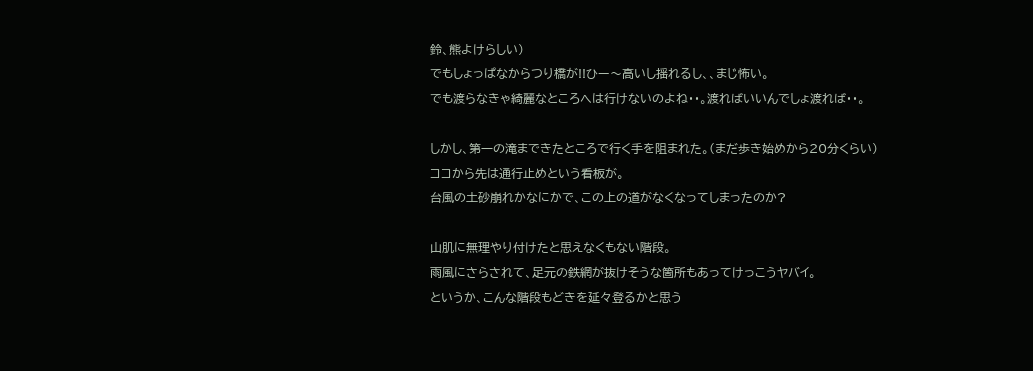鈴、熊よけらしい)
でもしょっぱなからつり橋が!!ひー〜高いし揺れるし、、まじ怖い。
でも渡らなきゃ綺麗なところへは行けないのよね・・。渡ればいいんでしょ渡れば・・。

しかし、第一の滝まできたところで行く手を阻まれた。(まだ歩き始めから20分くらい)
ココから先は通行止めという看板が。
台風の土砂崩れかなにかで、この上の道がなくなってしまったのか?

山肌に無理やり付けたと思えなくもない階段。
雨風にさらされて、足元の鉄網が抜けそうな箇所もあってけっこうヤバイ。
というか、こんな階段もどきを延々登るかと思う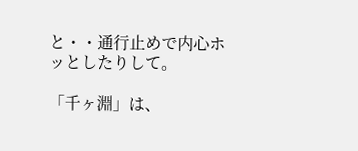と・・通行止めで内心ホッとしたりして。

「千ヶ淵」は、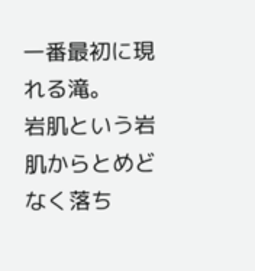一番最初に現れる滝。
岩肌という岩肌からとめどなく落ち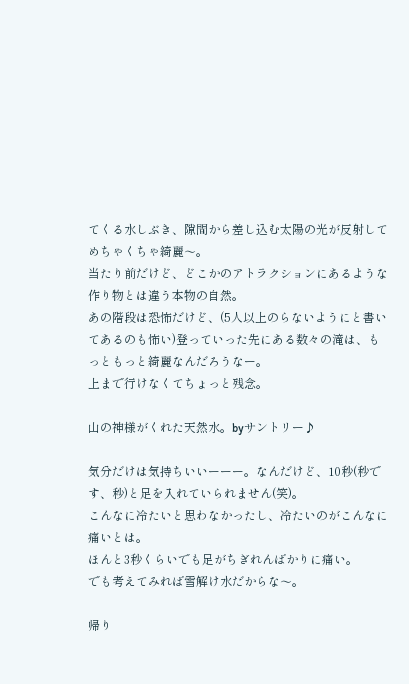てくる水しぶき、隙間から差し込む太陽の光が反射してめちゃくちゃ綺麗〜。
当たり前だけど、どこかのアトラクションにあるような作り物とは違う本物の自然。
あの階段は恐怖だけど、(5人以上のらないようにと書いてあるのも怖い)登っていった先にある数々の滝は、もっともっと綺麗なんだろうなー。
上まで行けなくてちょっと残念。

山の神様がくれた天然水。byサントリー♪

気分だけは気持ちいいーーー。なんだけど、10秒(秒です、秒)と足を入れていられません(笑)。
こんなに冷たいと思わなかったし、冷たいのがこんなに痛いとは。
ほんと3秒くらいでも足がちぎれんばかりに痛い。
でも考えてみれば雪解け水だからな〜。

帰り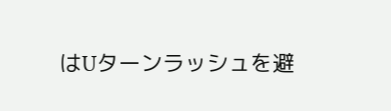はUターンラッシュを避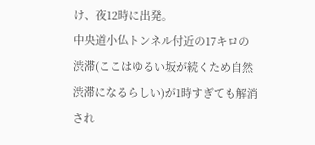け、夜12時に出発。
中央道小仏トンネル付近の17キロの渋滞(ここはゆるい坂が続くため自然渋滞になるらしい)が1時すぎても解消され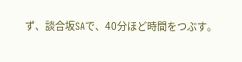ず、談合坂SAで、40分ほど時間をつぶす。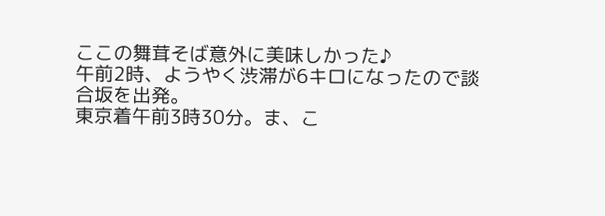ここの舞茸そば意外に美味しかった♪
午前2時、ようやく渋滞が6キロになったので談合坂を出発。
東京着午前3時30分。ま、こ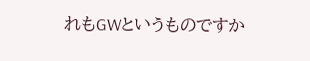れもGWというものですか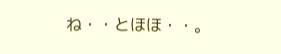ね・・とほほ・・。